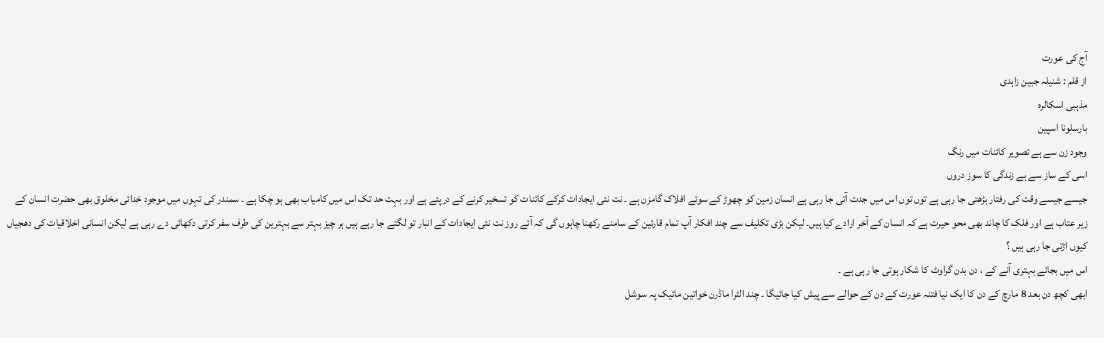آج کی عورت
از قلم : شنیلہ جبین زاہدی
مذہبی اسکالرہ
بارسلونا اسپین
وجود زن سے ہے تصویر کائنات میں رنگ
اسی کے ساز سے ہے زندگی کا سوز دروں
جیسے جیسے وقت کی رفتار بڑھتی جا رہی ہے توں توں اس میں جدت آتی جا رہی ہے انسان زمین کو چھوڑ کے سوئے افلاک گامزن ہے ۔ نت نئی ایجادات کرکے کائنات کو تسخیر کرنے کے درپئے ہے اور بہت حد تک اس میں کامیاب بھی ہو چکا ہے ۔ سمندر کی تہوں میں موجود خدائی مخلوق بھی حضرت انسان کے زیر عتاب ہے اور فلک کا چاند بھی محو حیرت ہے کہ انسان کے آخر ارادے کیا ہیں۔ لیکن بڑی تکلیف سے چند افکار آپ تمام قارئین کے سامنے رکھنا چاہوں گی کہ آئے روز نت نئی ایجادات کے انبار تو لگتے جا رہے ہیں ہر چیز بہتر سے بہترین کی طرف سفر کرتی دکھائی دے رہی ہے لیکن انسانی اخلاقیات کی دھجیاں کیوں اڑتی جا رہی ہیں ؟
اس میں بجائے بہتری آنے کے ، دن بدن گراوٹ کا شکار ہوتی جا رہی ہے ۔
ابھی کچھ دن بعد 8 مارچ کے دن کا ایک نیا فتنہ عورت کے دن کے حوالے سے پیش کیا جائیگا ۔ چند الٹرا ماڈرن خواتین مائیک پہ سوشل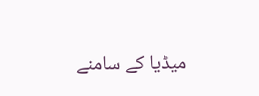میڈیا کے سامنے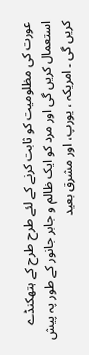عورت کی مظلومیت کو ثابت کرنے کے لئے طرح طرح کے ہتھکنڈے استعمال کریں گی اور مرد کو ایک ظالم و جابر جانور کے طور پہ پیش کریں گی ۔ امریکہ ، یورپ، اور مشرق بعید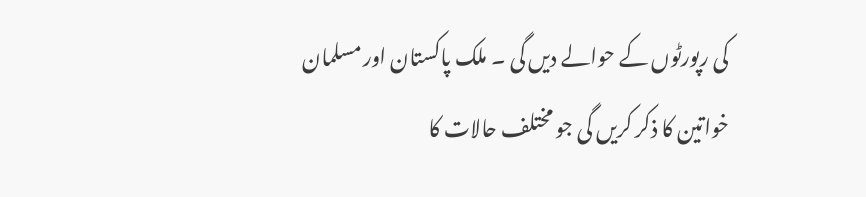کی رپورٹوں کے حوالے دیں گی ۔ ملک پاکستان اور مسلمان خواتین کا ذکر کریں گی جو مختلف حالات کا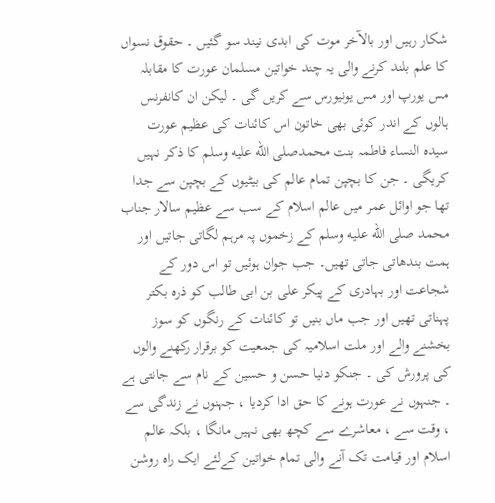شکار رہیں اور بالآخر موت کی ابدی نیند سو گئیں ۔ حقوق نسواں کا علم بلند کرنے والی یہ چند خواتین مسلمان عورت کا مقابلہ مس یورپ اور مس یونیورس سے کریں گی ۔ لیکن ان کانفرنس ہالوں کے اندر کوئی بھی خاتون اس کائنات کی عظیم عورت سیدہ النساء فاطمہ بنت محمدصلى الله عليه وسلم کا ذکر نہیں کریگی ۔ جن کا بچپن تمام عالم کی بیٹیوں کے بچپن سے جدا تھا جو اوائل عمر میں عالم اسلام کے سب سے عظیم سالار جناب محمد صلى الله عليه وسلم کے زخموں پہ مرہم لگاتی جاتیں اور ہمت بندھاتی جاتی تھیں۔ جب جوان ہوئیں تو اس دور کے شجاعت اور بہادری کے پیکر علی بن ابی طالب کو ذرہ بکتر پہناتی تھیں اور جب ماں بنیں تو کائنات کے رنگوں کو سوز بخشنے والے اور ملت اسلامیہ کی جمعیت کو برقرار رکھنے والوں کی پرورش کی ۔ جنکو دنیا حسن و حسین کے نام سے جانتی ہے ۔ جنہوں نے عورت ہونے کا حق ادا کردیا ، جہنوں نے زندگی سے ، وقت سے ، معاشرے سے کچھ بھی نہیں مانگا ، بلکہ عالم اسلام اور قیامت تک آنے والی تمام خواتین کےلئے ایک راہ روشن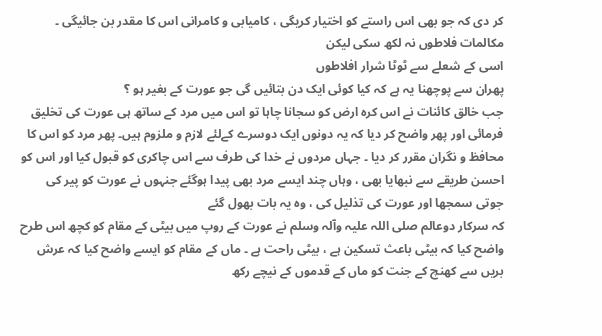کر دی کہ جو بھی اس راستے کو اختیار کریگی ، کامیابی و کامرانی اس کا مقدر بن جائیگی ۔
مکالمات فلاطوں نہ لکھ سکی لیکن
اسی کے شعلے سے ٹوٹا شرار افلاطوں
پھران سے پوچھنا یہ ہے کہ کیا کوئی ایک دن بتائیں گی جو عورت کے بغیر ہو ؟
جب خالق کائنات نے اس کرہ ارض کو سجانا چاہا تو اس میں مرد کے ساتھ ہی عورت کی تخلیق فرمائی اور پھر واضح کر دیا کہ یہ دونوں ایک دوسرے کےلئے لازم و ملزوم ہیں۔ پھر مرد کو اس کا محافظ و نگران مقرر کر دیا ۔ جہاں مردوں نے خدا کی طرف سے اس چاکری کو قبول کیا اور اس کو احسن طریقے سے نبھایا بھی ، وہاں چند ایسے مرد بھی پیدا ہوگئے جنہوں نے عورت کو پیر کی جوتی سمجھا اور عورت کی تذلیل کی ، وہ یہ بات بھول گئے
کہ سرکار دوعالم صلی اللہ علیہ وآلہ وسلم نے عورت کے روپ میں بیٹی کے مقام کو کچھ اس طرح واضح کیا کہ بیٹی باعث تسکین ہے ، بیٹی راحت ہے ۔ ماں کے مقام کو ایسے واضح کیا کہ عرش بریں سے کھنچ کے جنت کو ماں کے قدموں کے نیچے رکھ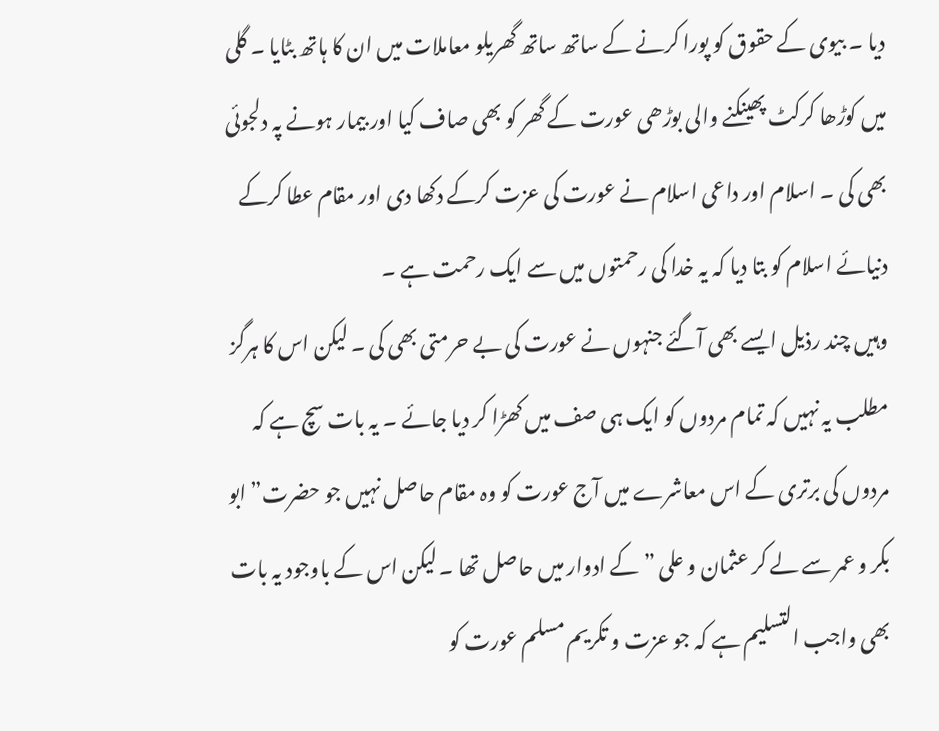دیا ۔ بیوی کے حقوق کو پورا کرنے کے ساتھ ساتھ گھریلو معاملات میں ان کا ہاتھ بٹایا ۔ گلی میں کوڑھا کرکٹ پھینکنے والی بوڑھی عورت کے گھر کو بھی صاف کیا اور بیمار ہونے پہ دلجوئی بھی کی ۔ اسلام اور داعی اسلام نے عورت کی عزت کرکے دکھا دی اور مقام عطا کرکے دنیائے اسلام کو بتا دیا کہ یہ خدا کی رحمتوں میں سے ایک رحمت ہے ۔
وہیں چند رذیل ایسے بھی آگئے جنہوں نے عورت کی بے حرمتی بھی کی ۔ لیکن اس کا ہرگز مطلب یہ نہیں کہ تمام مردوں کو ایک ہی صف میں کھڑا کر دیا جائے ۔ یہ بات سچ ہے کہ مردوں کی برتری کے اس معاشرے میں آج عورت کو وہ مقام حاصل نہیں جو حضرت” ابو بکر و عمر سے لے کر عثمان و علی ” کے ادوار میں حاصل تھا ۔ لیکن اس کے باوجود یہ بات بھی واجب التسلیم ہے کہ جو عزت و تکریم مسلم عورت کو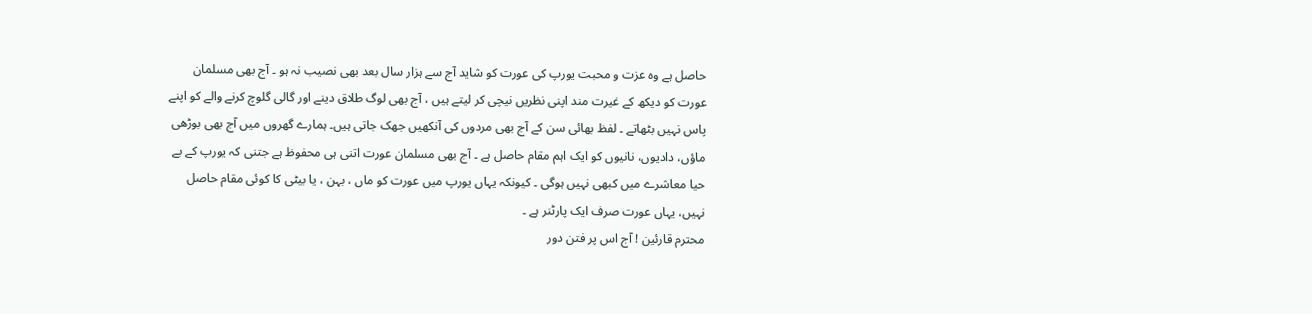حاصل ہے وہ عزت و محبت یورپ کی عورت کو شاید آج سے ہزار سال بعد بھی نصیب نہ ہو ۔ آج بھی مسلمان عورت کو دیکھ کے غیرت مند اپنی نظریں نیچی کر لیتے ہیں ، آج بھی لوگ طلاق دینے اور گالی گلوچ کرنے والے کو اپنے پاس نہیں بٹھاتے ۔ لفظ بھائی سن کے آج بھی مردوں کی آنکھیں جھک جاتی ہیں۔ ہمارے گھروں میں آج بھی بوڑھی ماؤں، دادیوں، نانیوں کو ایک اہم مقام حاصل ہے ۔ آج بھی مسلمان عورت اتنی ہی محفوظ ہے جتنی کہ یورپ کے بے حیا معاشرے میں کبھی نہیں ہوگی ۔ کیونکہ یہاں یورپ میں عورت کو ماں ، بہن ، یا بیٹی کا کوئی مقام حاصل نہیں، یہاں عورت صرف ایک پارٹنر ہے ۔
محترم قارئین ! آج اس پر فتن دور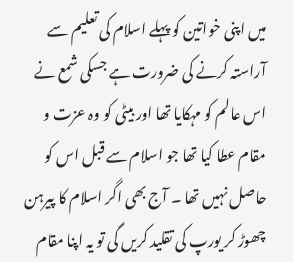میں اپنی خواتین کو پہلے اسلام کی تعلیم سے آراستہ کرنے کی ضرورت ہے جسکی شمع نے اس عالم کو مہکایا تھا اور بیٹی کو وہ عزت و مقام عطا کیا تھا جو اسلام سے قبل اس کو حاصل نہیں تھا ۔ آج بھی اگر اسلام کا پیرہن چھوڑ کر یورپ کی تقلید کریں گی تو یہ اپنا مقام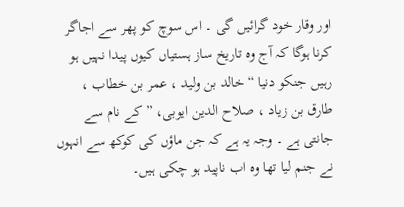اور وقار خود گرائیں گی ۔ اس سوچ کو پھر سے اجاگر کرنا ہوگا کہ آج وہ تاریخ ساز ہستیاں کیوں پیدا نہیں ہو رہیں جنکو دنیا “خالد بن ولید ، عمر بن خطاب ، طارق بن زیاد ، صلاح الدین ایوبی، ” کے نام سے جانتی ہے ۔ وجہ یہ ہے کہ جن ماؤں کی کوکھ سے انہوں نے جنم لیا تھا وہ اب ناپید ہو چکی ہیں۔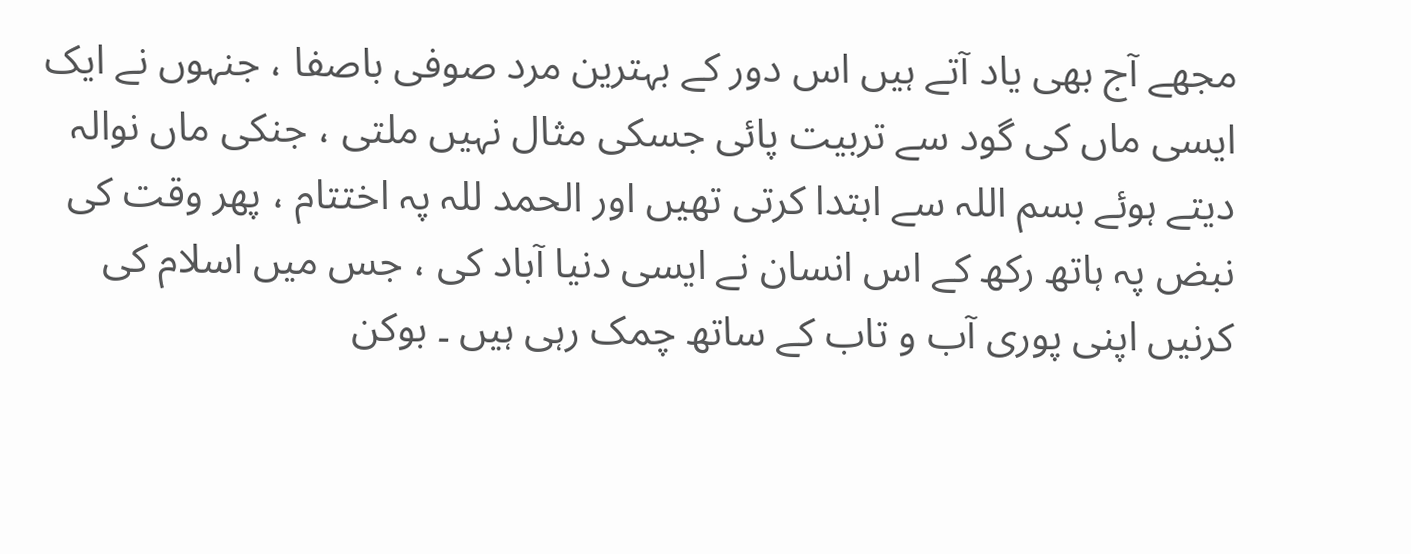مجھے آج بھی یاد آتے ہیں اس دور کے بہترین مرد صوفی باصفا ، جنہوں نے ایک ایسی ماں کی گود سے تربیت پائی جسکی مثال نہیں ملتی ، جنکی ماں نوالہ دیتے ہوئے بسم اللہ سے ابتدا کرتی تھیں اور الحمد للہ پہ اختتام ، پھر وقت کی نبض پہ ہاتھ رکھ کے اس انسان نے ایسی دنیا آباد کی ، جس میں اسلام کی کرنیں اپنی پوری آب و تاب کے ساتھ چمک رہی ہیں ۔ بوکن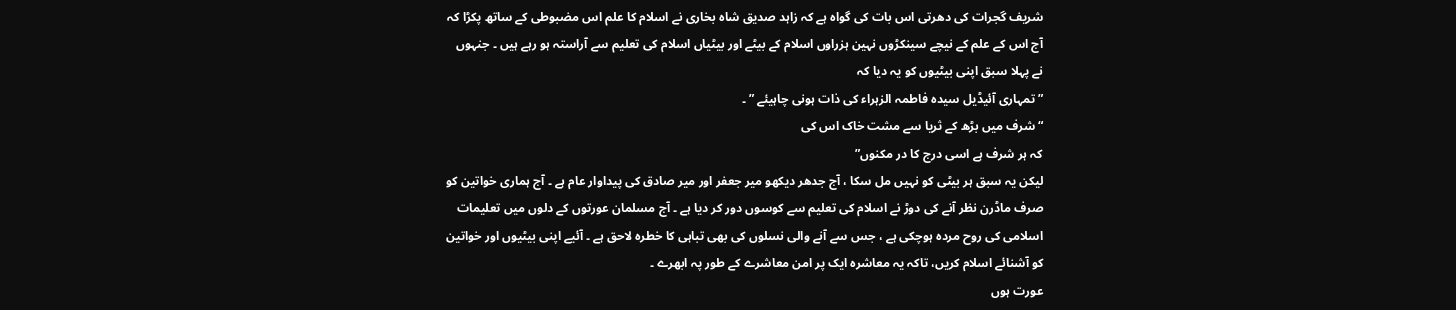شریف گجرات کی دھرتی اس بات کی گواہ ہے کہ زاہد صدیق شاہ بخاری نے اسلام کا علم اس مضبوطی کے ساتھ پکڑا کہ آج اس کے علم کے نیچے سینکڑوں نہین ہزراوں اسلام کے بیٹے اور بیٹیاں اسلام کی تعلیم سے آراستہ ہو رہے ہیں ۔ جنہوں نے پہلا سبق اپنی بیٹیوں کو یہ دیا کہ
” تمہاری آئیڈیل سیدہ فاطمہ الزہراء کی ذات ہونی چاہیئے ” ۔
“شرف میں بڑھ کے ثریا سے مشت خاک اس کی
کہ ہر شرف ہے اسی درج کا در مکنوں”
لیکن یہ سبق ہر بیٹی کو نہیں مل سکا ، آج جدھر دیکھو میر جعفر اور میر صادق کی پیداوار عام ہے ۔ آج ہماری خواتین کو صرف ماڈرن نظر آنے کی دوڑ نے اسلام کی تعلیم سے کوسوں دور کر دیا ہے ۔ آج مسلمان عورتوں کے دلوں میں تعلیمات اسلامی کی روح مردہ ہوچکی ہے ، جس سے آنے والی نسلوں کی بھی تباہی کا خطرہ لاحق ہے ۔ آئیے اپنی بیٹیوں اور خواتین کو آشنائے اسلام کریں، تاکہ یہ معاشرہ ایک پر امن معاشرے کے طور پہ ابھرے ۔
عورت ہوں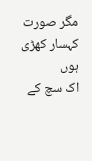مگر صورت کہسار کھڑی ہوں
اک سچ کے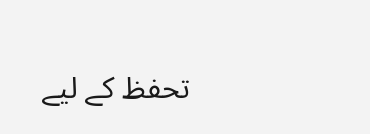تحفظ کے لیے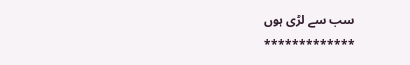سب سے لڑی ہوں
*************